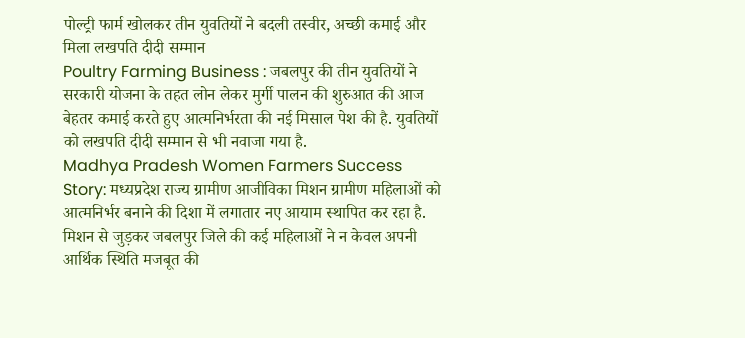पोल्ट्री फार्म खोलकर तीन युवतियों ने बदली तस्वीर, अच्छी कमाई और मिला लखपति दीदी सम्मान
Poultry Farming Business : जबलपुर की तीन युवतियों ने सरकारी योजना के तहत लोन लेकर मुर्गी पालन की शुरुआत की आज बेहतर कमाई करते हुए आत्मनिर्भरता की नई मिसाल पेश की है. युवतियों को लखपति दीदी सम्मान से भी नवाजा गया है.
Madhya Pradesh Women Farmers Success Story: मध्यप्रदेश राज्य ग्रामीण आजीविका मिशन ग्रामीण महिलाओं को आत्मनिर्भर बनाने की दिशा में लगातार नए आयाम स्थापित कर रहा है. मिशन से जुड़कर जबलपुर जिले की कई महिलाओं ने न केवल अपनी आर्थिक स्थिति मजबूत की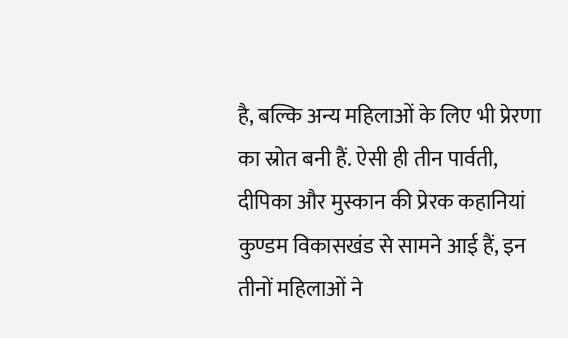है, बल्कि अन्य महिलाओं के लिए भी प्रेरणा का स्रोत बनी हैं. ऐसी ही तीन पार्वती, दीपिका और मुस्कान की प्रेरक कहानियां कुण्डम विकासखंड से सामने आई हैं, इन तीनों महिलाओं ने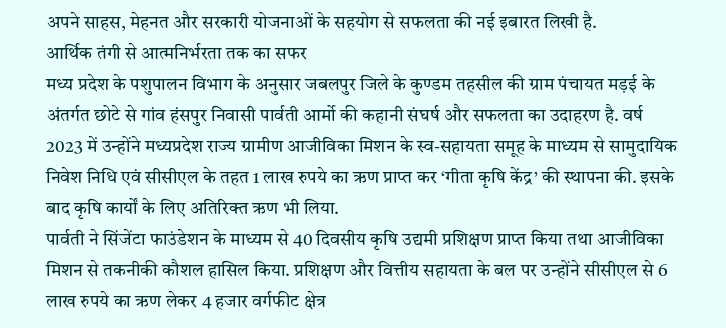अपने साहस, मेहनत और सरकारी योजनाओं के सहयोग से सफलता की नई इबारत लिखी है.
आर्थिक तंगी से आत्मनिर्भरता तक का सफर
मध्य प्रदेश के पशुपालन विभाग के अनुसार जबलपुर जिले के कुण्डम तहसील की ग्राम पंचायत मड़ई के अंतर्गत छोटे से गांव हंसपुर निवासी पार्वती आर्मो की कहानी संघर्ष और सफलता का उदाहरण है. वर्ष 2023 में उन्होंने मध्यप्रदेश राज्य ग्रामीण आजीविका मिशन के स्व-सहायता समूह के माध्यम से सामुदायिक निवेश निधि एवं सीसीएल के तहत 1 लाख रुपये का ऋण प्राप्त कर ‘गीता कृषि केंद्र’ की स्थापना की. इसके बाद कृषि कार्यों के लिए अतिरिक्त ऋण भी लिया.
पार्वती ने सिंजेंटा फाउंडेशन के माध्यम से 40 दिवसीय कृषि उद्यमी प्रशिक्षण प्राप्त किया तथा आजीविका मिशन से तकनीकी कौशल हासिल किया. प्रशिक्षण और वित्तीय सहायता के बल पर उन्होंने सीसीएल से 6 लाख रुपये का ऋण लेकर 4 हजार वर्गफीट क्षेत्र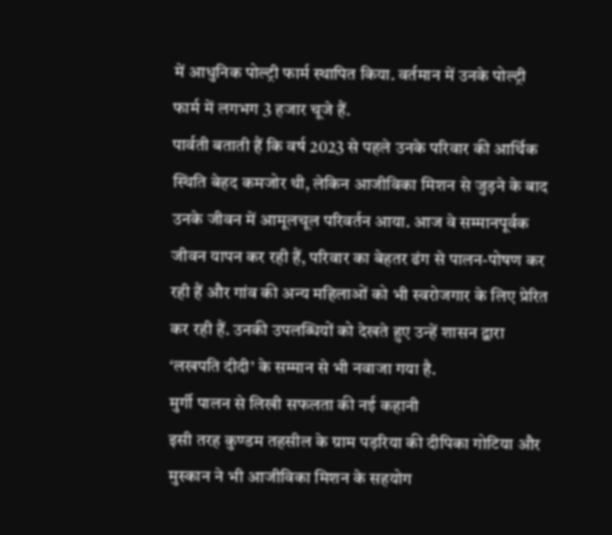में आधुनिक पोल्ट्री फार्म स्थापित किया. वर्तमान में उनके पोल्ट्री फार्म में लगभग 3 हजार चूजे हैं.
पार्वती बताती हैं कि वर्ष 2023 से पहले उनके परिवार की आर्थिक स्थिति बेहद कमजोर थी, लेकिन आजीविका मिशन से जुड़ने के बाद उनके जीवन में आमूलचूल परिवर्तन आया. आज वे सम्मानपूर्वक जीवन यापन कर रही हैं, परिवार का बेहतर ढंग से पालन-पोषण कर रही हैं और गांव की अन्य महिलाओं को भी स्वरोजगार के लिए प्रेरित कर रही हैं. उनकी उपलब्धियों को देखते हुए उन्हें शासन द्वारा ‘लखपति दीदी’ के सम्मान से भी नवाजा गया है.
मुर्गी पालन से लिखी सफलता की नई कहानी
इसी तरह कुण्डम तहसील के ग्राम पड़रिया की दीपिका गोटिया और मुस्कान ने भी आजीविका मिशन के सहयोग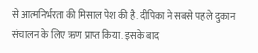से आत्मनिर्भरता की मिसाल पेश की है. दीपिका ने सबसे पहले दुकान संचालन के लिए ऋण प्राप्त किया. इसके बाद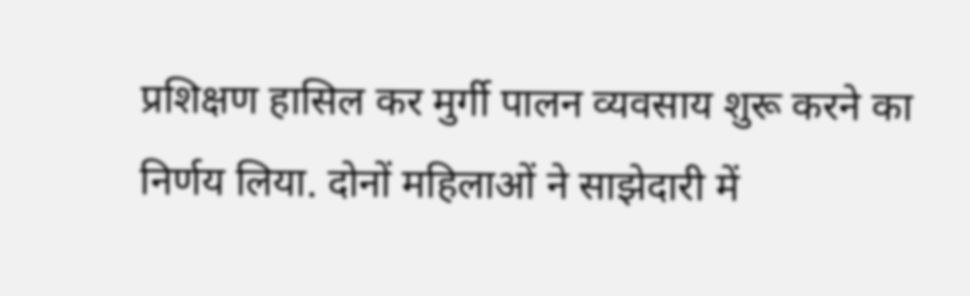प्रशिक्षण हासिल कर मुर्गी पालन व्यवसाय शुरू करने का निर्णय लिया. दोनों महिलाओं ने साझेदारी में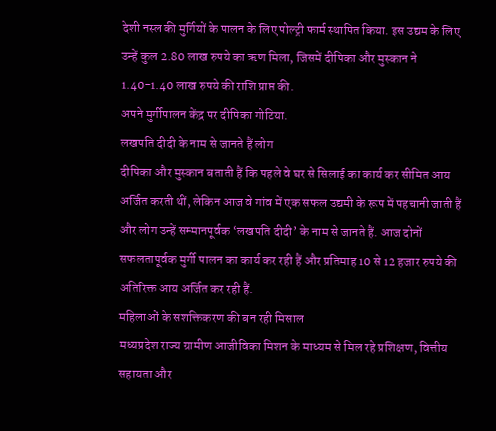देशी नस्ल की मुर्गियों के पालन के लिए पोल्ट्री फार्म स्थापित किया. इस उद्यम के लिए उन्हें कुल 2.80 लाख रुपये का ऋण मिला, जिसमें दीपिका और मुस्कान ने 1.40-1.40 लाख रुपये की राशि प्राप्त की.
अपने मुर्गीपालन केंद्र पर दीपिका गोटिया.
लखपति दीदी के नाम से जानते हैं लोग
दीपिका और मुस्कान बताती हैं कि पहले वे घर से सिलाई का कार्य कर सीमित आय अर्जित करती थीं, लेकिन आज वे गांव में एक सफल उद्यमी के रूप में पहचानी जाती हैं और लोग उन्हें सम्मानपूर्वक ‘लखपति दीदी’ के नाम से जानते हैं. आज दोनों सफलतापूर्वक मुर्गी पालन का कार्य कर रही हैं और प्रतिमाह 10 से 12 हजार रुपये की अतिरिक्त आय अर्जित कर रही हैं.
महिलाओं के सशक्तिकरण की बन रही मिसाल
मध्यप्रदेश राज्य ग्रामीण आजीविका मिशन के माध्यम से मिल रहे प्रशिक्षण, वित्तीय सहायता और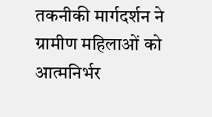तकनीकी मार्गदर्शन ने ग्रामीण महिलाओं को आत्मनिर्भर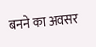बनने का अवसर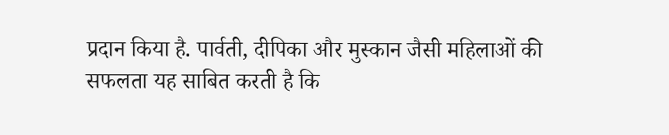प्रदान किया है. पार्वती, दीपिका और मुस्कान जैसी महिलाओं की सफलता यह साबित करती है कि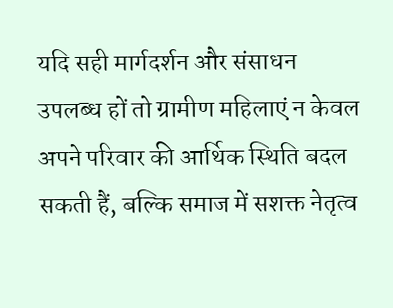यदि सही मार्गदर्शन और संसाधन उपलब्ध हों तो ग्रामीण महिलाएं न केवल अपने परिवार की आर्थिक स्थिति बदल सकती हैं, बल्कि समाज में सशक्त नेतृत्व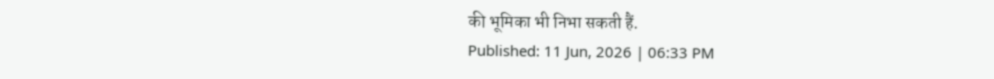की भूमिका भी निभा सकती हैं.
Published: 11 Jun, 2026 | 06:33 PM